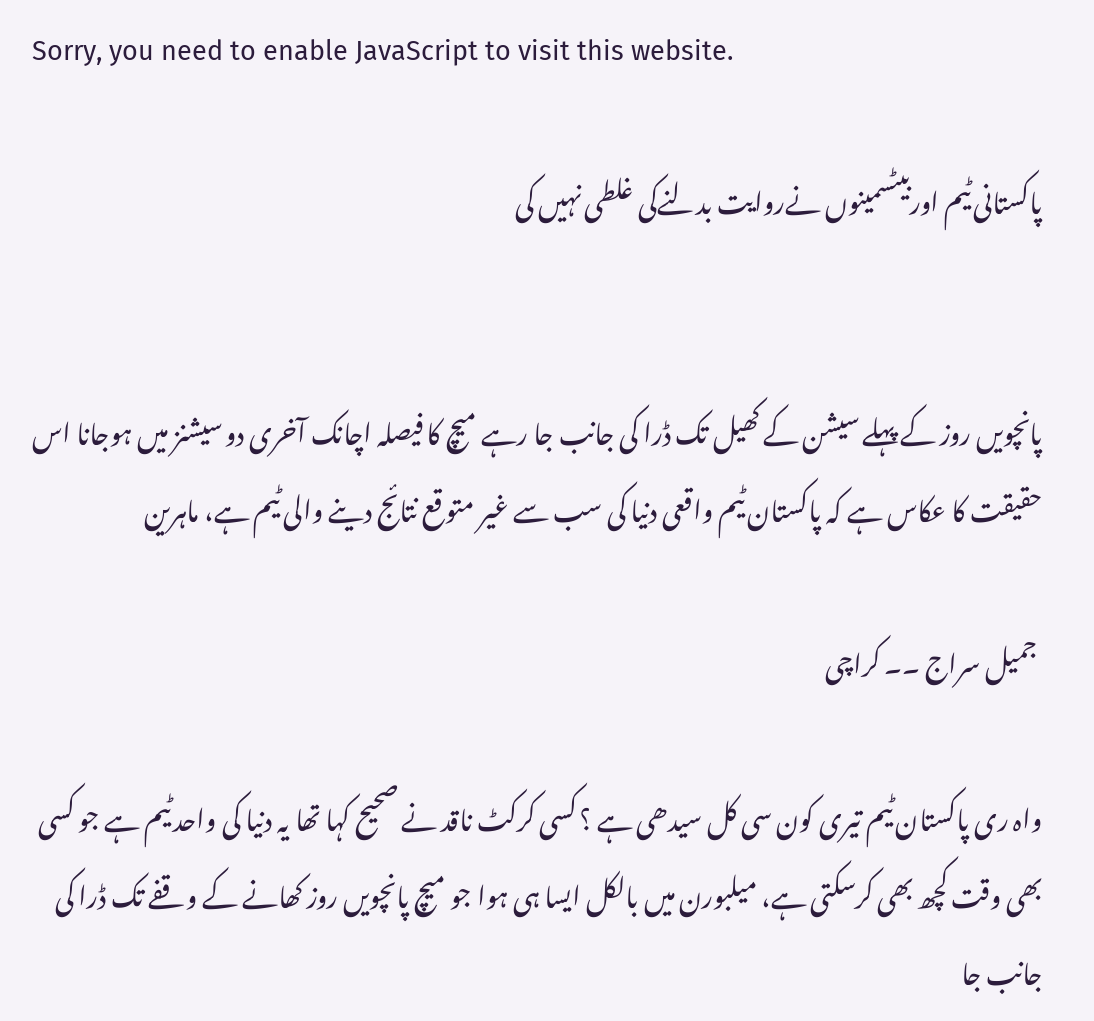Sorry, you need to enable JavaScript to visit this website.

پاکستانی ٹیم اوربیٹسمینوں نےروایت بدلنےکی غلطی نہیں کی


پانچویں روز کے پہلے سیشن کے کھیل تک ڈرا کی جانب جا رہے میچ کا فیصلہ اچانک آخری دو سیشنز میں ہوجانا اس حقیقت کا عکاس ہے کہ پاکستان ٹیم واقعی دنیا کی سب سے غیر متوقع نتائج دینے والی ٹیم ہے، ماہرین

 جمیل سراج ۔۔ کراچی

واہ ری پاکستان ٹیم تیری کون سی کل سیدھی ہے ؟ کسی کرکٹ ناقد نے صحیح کہا تھا یہ دنیا کی واحد ٹیم ہے جو کسی بھی وقت کچھ بھی کرسکتی ہے، میلبورن میں بالکل ایسا ہی ہوا جو میچ پانچویں روز کھانے کے وقفے تک ڈرا کی جانب جا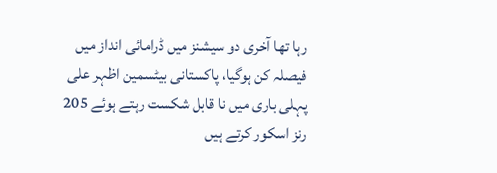رہا تھا آخری دو سیشنز میں ڈرامائی انداز میں فیصلہ کن ہوگیا، پاکستانی بیٹسمین اظہر علی پہلی باری میں نا قابل شکست رہتے ہوئے 205 رنز اسکور کرتے ہیں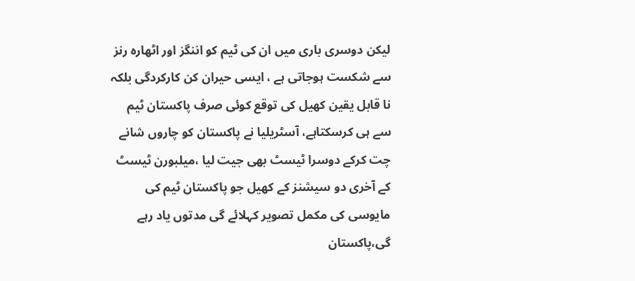لیکن دوسری باری میں ان کی ٹیم کو اننگز اور اٹھارہ رنز سے شکست ہوجاتی ہے ، ایسی حیران کن کارکردگی بلکہ نا قابل یقین کھیل کی توقع کوئی صرف پاکستان ٹیم سے ہی کرسکتاہے، آسٹریلیا نے پاکستان کو چاروں شانے چت کرکے دوسرا ٹیسٹ بھی جیت لیا ،میلبورن ٹیسٹ کے آخری دو سیشنز کے کھیل جو پاکستان ٹیم کی مایوسی کی مکمل تصویر کہلائے گی مدتوں یاد رہے گی،پاکستان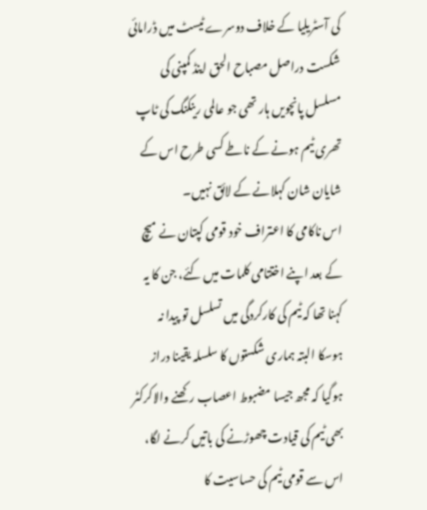کی آسٹریلیا کے خلاف دوسرے ٹیسٹ میں ڈرامائی شکست دراصل مصباح الحق اینڈ کمپنی کی مسلسل پانچویں ہار تھی جو عالمی رینکنگ کی ٹاپ تھری ٹیم ہونے کے ناطے کسی طرح اس کے شایان شان کہلانے کے لائق نہیں۔
اس ناکامی کا اعتراف خود قومی کپتان نے میچ کے بعد اپنے اختتامی کلمات میں کئے، جن کا یہ کہنا تھا کہ ٹیم کی کارکردگی میں تسلسل تو پیدا نہ ہوسکا البتہ ہماری شکستوں کا سلسلہ یقینا دراز ہوگیا کہ مجھ جیسا مضبوط اعصاب رکھنے والاکرکٹر بھی ٹیم کی قیادت چھوڑنے کی باتیں کرنے لگا، اس سے قومی ٹیم کی حساسیت کا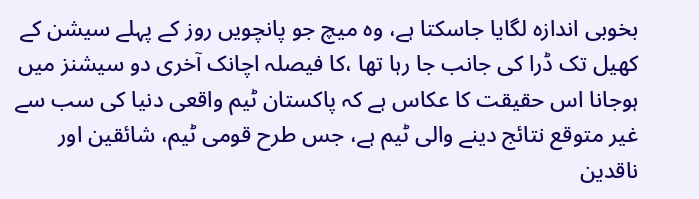بخوبی اندازہ لگایا جاسکتا ہے، وہ میچ جو پانچویں روز کے پہلے سیشن کے کھیل تک ڈرا کی جانب جا رہا تھا ،کا فیصلہ اچانک آخری دو سیشنز میں ہوجانا اس حقیقت کا عکاس ہے کہ پاکستان ٹیم واقعی دنیا کی سب سے غیر متوقع نتائج دینے والی ٹیم ہے، جس طرح قومی ٹیم، شائقین اور ناقدین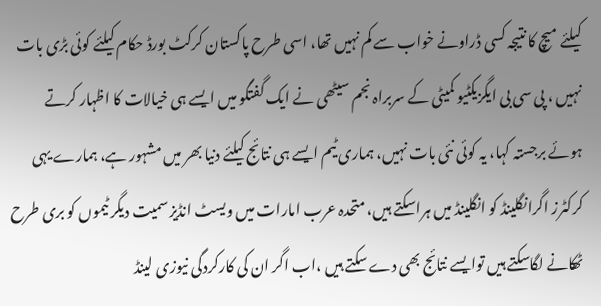کیلئے میچ کا نتیجہ کسی ڈراونے خواب سے کم نہیں تھا، اسی طرح پاکستان کرکٹ بورڈ حکام کیلئے کوئی بڑی بات نہیں ، پی سی بی ایگزیکٹیو کمیٹی کے سربراہ نجم سیٹھی نے ایک گفتگو میں ایسے ہی خیالات کا اظہار کرتے ہوئے برجستہ کہا، یہ کوئی نئی بات نہیں، ہماری ٹیم ایسے ہی نتائج کیلئے دنیا بھر میں مشہور ہے، ہمارے یہی کرکٹرز اگرانگلینڈ کو انگلینڈ میں ہراسکتے ہیں، متحدہ عرب امارات میں ویسٹ انڈیز سمیت دیگر ٹیموں کو بری طرح ٹھکانے لگاسکتے ہیں توایسے نتائج بھی دے سکتے ہیں ،اب اگر ان کی کارکردگی نیوزی لینڈ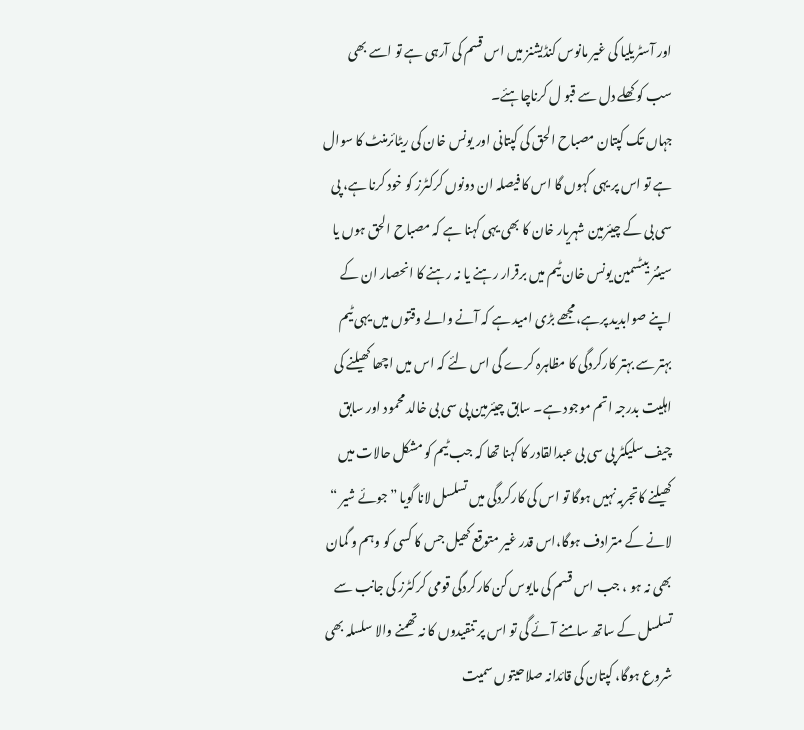اور آسٹریلیا کی غیر مانوس کنڈیشنز میں اس قسم کی آرہی ہے تو اسے بھی سب کو کھلے دل سے قبو ل کرناچاہئے۔
جہاں تک کپتان مصباح الحق کی کپتانی اور یونس خان کی ریٹائرمنٹ کا سوال ہے تو اس پر یہی کہوں گا اس کا فیصلہ ان دونوں کرکٹرز کو خود کرنا ہے، پی سی بی کے چیئرمین شہریار خان کا بھی یہی کہنا ہے کہ مصباح الحق ہوں یا سینئر بیٹسمین یونس خان ٹیم میں برقرار رہنے یا نہ رہنے کا انحصار ان کے اپنے صوابدید پرہے، مجھے بڑی امید ہے کہ آنے والے وقتوں میں یہی ٹیم بہتر سے بہتر کارکردگی کا مظاہرہ کرے گی اس لئے کہ اس میں اچھا کھیلنے کی اہلیت بدرجہ اتم موجود ہے۔ سابق چیئرمین پی سی بی خالد محمود اور سابق چیف سلیکٹر پی سی بی عبدالقادر کا کہنا تھا کہ جب ٹیم کو مشکل حالات میں کھیلنے کاتجربہ نہیں ہوگا تو اس کی کارکردگی میں تسلسل لانا گویا ”جوئے شیر “ لانے کے مترادف ہوگا،اس قدر غیر متوقع کھیل جس کا کسی کو وہم و گمان بھی نہ ہو ، جب اس قسم کی مایوس کن کارکردگی قومی کرکٹرز کی جانب سے تسلسل کے ساتھ سامنے آئے گی تو اس پر تنقیدوں کا نہ تھمنے والا سلسلہ بھی شروع ہوگا، کپتان کی قائدانہ صلاحیتوں سمیت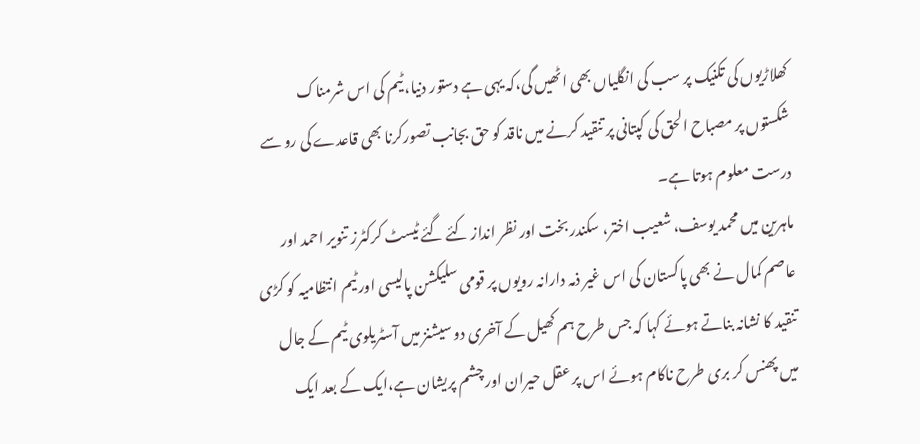کھلاڑیوں کی تکنیک پر سب کی انگلیاں بھی اٹھیں گی،کہ یہی ہے دستور دنیا، ٹیم کی اس شرمناک شکستوں پر مصباح الحق کی کپتانی پر تنقید کرنے میں ناقد کو حق بجانب تصورکرنا بھی قاعدے کی رو سے درست معلوم ہوتا ہے۔
ماہرین میں محمد یوسف، شعیب اختر، سکندر بخت اور نظر انداز کئے گئے ٹیسٹ کرکٹرز تنویر احمد اور عاصم کمال نے بھی پاکستان کی اس غیر ذمہ دارانہ رویوں پر قومی سلیکشن پالیسی اور ٹیم انتظامیہ کو کڑی تنقید کا نشانہ بناتے ہوئے کہا کہ جس طرح ہم کھیل کے آخری دو سیشنز میں آسٹریلوی ٹیم کے جال میں پھنس کر بری طرح ناکام ہوئے اس پر عقل حیران اور چشم پریشان ہے،ایک کے بعد ایک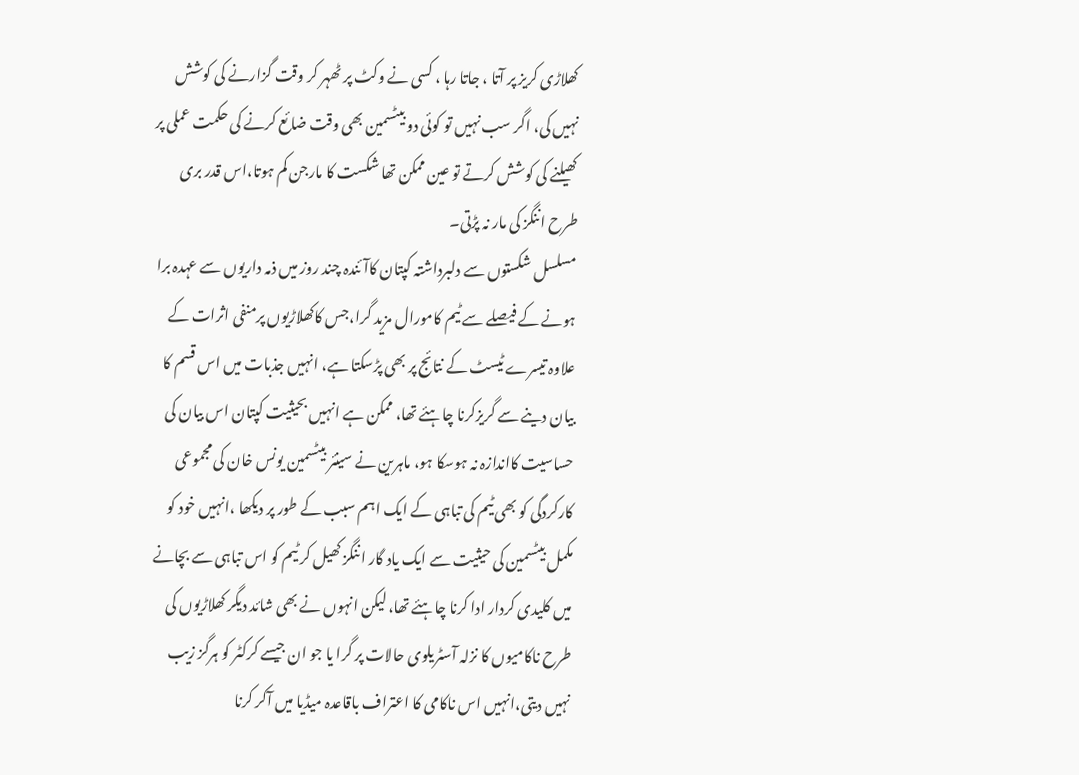کھلاڑی کریز پر آتا ، جاتا رہا ، کسی نے وکٹ پر ٹھہر کر وقت گزارنے کی کوشش نہیں کی، اگر سب نہیں تو کوئی دو بیٹسمین بھی وقت ضائع کرنے کی حکمت عملی پر کھیلنے کی کوشش کرتے تو عین ممکن تھا شکست کا مارجن کم ہوتا،اس قدر بری طرح اننگز کی مار نہ پڑتی۔
مسلسل شکستوں سے دلبرداشتہ کپتان کاآئندہ چند روز میں ذمہ داریوں سے عہدہ برا ہونے کے فیصلے سے ٹیم کامورال مزید گرا،جس کاکھلاڑیوں پرمنفی اثرات کے علاوہ تیسرے ٹیسٹ کے نتائج پر بھی پڑسکتا ہے، انہیں جذبات میں اس قسم کا بیان دینے سے گریزکرنا چاہئے تھا، ممکن ہے انہیں بحیثیت کپتان اس بیان کی حساسیت کااندازہ نہ ہوسکا ہو، ماہرین نے سینئر بیٹسمین یونس خان کی مجموعی کارکردگی کو بھی ٹیم کی تباہی کے ایک اہم سبب کے طور پر دیکھا ،انہیں خود کو مکمل بیٹسمین کی حیثیت سے ایک یاد گار اننگز کھیل کر ٹیم کو اس تباہی سے بچانے میں کلیدی کردار ادا کرنا چاہئے تھا، لیکن انہوں نے بھی شائد دیگر کھلاڑیوں کی طرح ناکامیوں کا نزلہ آسٹریلوی حالات پر گرا یا جو ان جیسے کرکٹر کو ہرگز زیب نہیں دیتی،انہیں اس ناکامی کا اعتراف باقاعدہ میڈیا میں آکر کرنا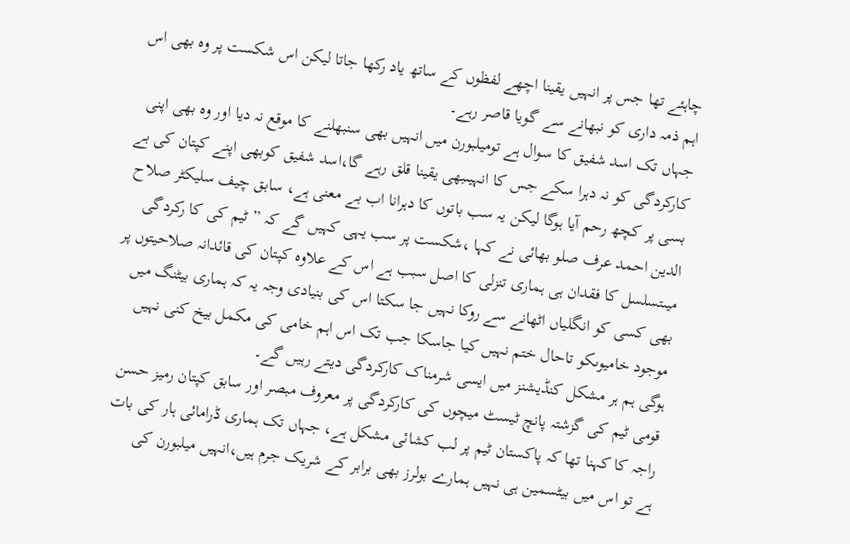چاہئے تھا جس پر انہیں یقینا اچھے لفظوں کے ساتھ یاد رکھا جاتا لیکن اس شکست پر وہ بھی اس اہم ذمہ داری کو نبھانے سے گویا قاصر رہے۔
جہاں تک اسد شفیق کا سوال ہے تومیلبورن میں انہیں بھی سنبھلنے کا موقع نہ دیا اور وہ بھی اپنی کارکردگی کو نہ دہرا سکے جس کا انہیںبھی یقینا قلق رہے گا،اسد شفیق کوبھی اپنے کپتان کی بے بسی پر کچھ رحم آیا ہوگا لیکن یہ سب باتوں کا دہرانا اب بے معنی ہے، سابق چیف سلیکٹر صلاح الدین احمد عرف صلو بھائی نے کہا ،شکست پر سب یہی کہیں گے کہ ”ٹیم کی کا رکردگی میںتسلسل کا فقدان ہی ہماری تنزلی کا اصل سبب ہے اس کے علاوہ کپتان کی قائدانہ صلاحیتوں پر بھی کسی کو انگلیاں اٹھانے سے روکا نہیں جا سکتا اس کی بنیادی وجہ یہ کہ ہماری بیٹنگ میں موجود خامیوںکو تاحال ختم نہیں کیا جاسکا جب تک اس اہم خامی کی مکمل بیخ کنی نہیں ہوگی ہم ہر مشکل کنڈیشنز میں ایسی شرمناک کارکردگی دیتے رہیں گے۔
قومی ٹیم کی گزشتہ پانچ ٹیسٹ میچوں کی کارکردگی پر معروف مبصر اور سابق کپتان رمیز حسن راجہ کا کہنا تھا کہ پاکستان ٹیم پر لب کشائی مشکل ہے، جہاں تک ہماری ڈرامائی ہار کی بات ہے تو اس میں بیٹسمین ہی نہیں ہمارے بولرز بھی برابر کے شریک جرم ہیں،انہیں میلبورن کی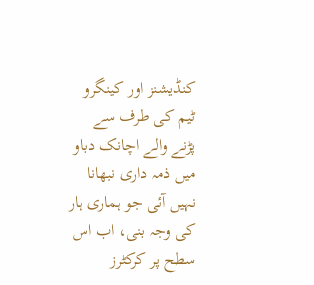کنڈیشنز اور کینگرو ٹیم کی طرف سے پڑنے والے اچانک دباو میں ذمہ داری نبھانا نہیں آئی جو ہماری ہار کی وجہ بنی، اب اس سطح پر کرکٹرز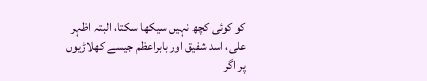کو کوئی کچھ نہیں سیکھا سکتا، البتہ اظہر علی، اسد شفیق اور بابراعظم جیسے کھلاڑیوں پر اگر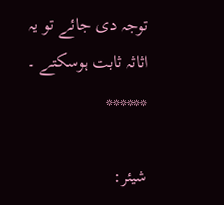توجہ دی جائے تو یہ اثاثہ ثابت ہوسکتے ۔
******

شیئر: